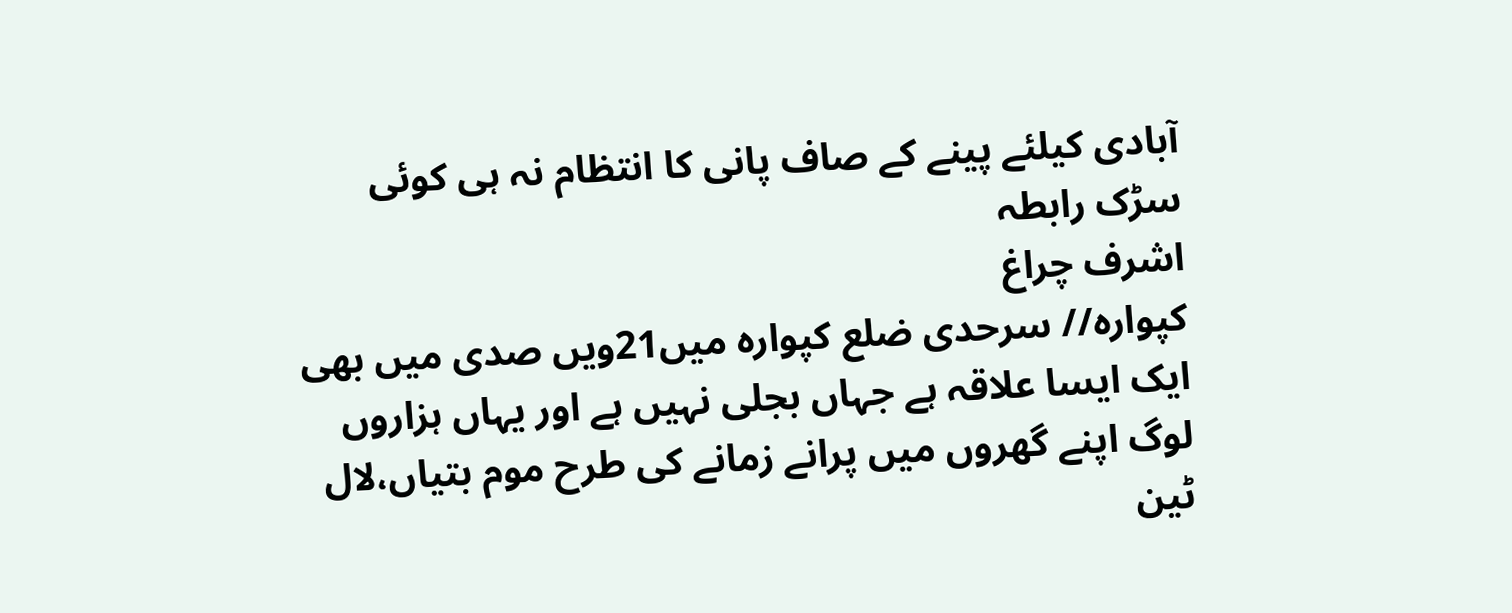آبادی کیلئے پینے کے صاف پانی کا انتظام نہ ہی کوئی سڑک رابطہ
اشرف چراغ
کپوارہ// سرحدی ضلع کپوارہ میں21ویں صدی میں بھی ایک ایسا علاقہ ہے جہاں بجلی نہیں ہے اور یہاں ہزاروں لوگ اپنے گھروں میں پرانے زمانے کی طرح موم بتیاں،لال ٹین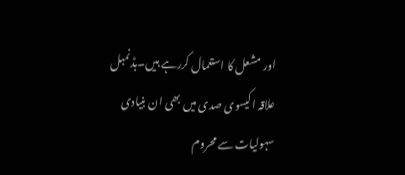اور مشعل کا استعمال کررہے ہیں۔بڈنمبل علاقہ اکیسوی صدی میں بھی ان بنیادی سہولیات سے محروم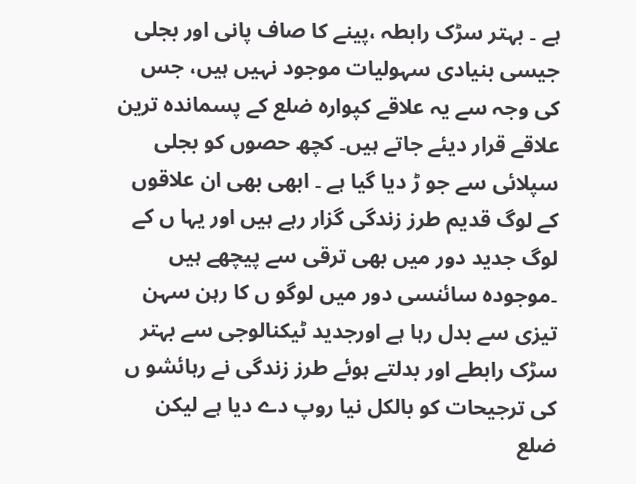ہے ۔ بہتر سڑک رابطہ ،پینے کا صاف پانی اور بجلی جیسی بنیادی سہولیات موجود نہیں ہیں، جس کی وجہ سے یہ علاقے کپوارہ ضلع کے پسماندہ ترین علاقے قرار دیئے جاتے ہیں۔ کچھ حصوں کو بجلی سپلائی سے جو ڑ دیا گیا ہے ۔ ابھی بھی ان علاقوں کے لوگ قدیم طرز زندگی گزار رہے ہیں اور یہا ں کے لوگ جدید دور میں بھی ترقی سے پیچھے ہیں ۔موجودہ سائنسی دور میں لوگو ں کا رہن سہن تیزی سے بدل رہا ہے اورجدید ٹیکنالوجی سے بہتر سڑک رابطے اور بدلتے ہوئے طرز زندگی نے رہائشو ں کی ترجیحات کو بالکل نیا روپ دے دیا ہے لیکن ضلع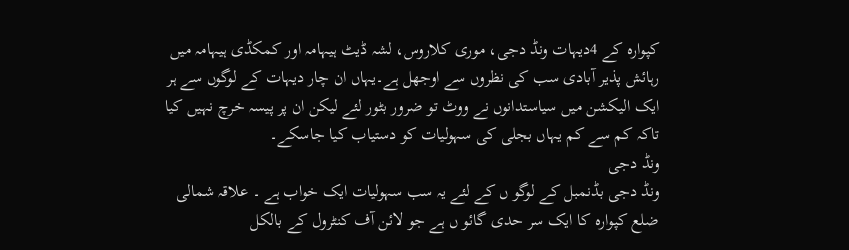کپوارہ کے 4دیہات ونڈ دجی، موری کلاروس، لشہ ڈیٹ ہیہامہ اور کمکڈی ہیہامہ میں رہائش پذیر آبادی سب کی نظروں سے اوجھل ہے۔یہاں ان چار دیہات کے لوگوں سے ہر ایک الیکشن میں سیاستدانوں نے ووٹ تو ضرور بٹور لئے لیکن ان پر پیسہ خرچ نہیں کیا تاکہ کم سے کم یہاں بجلی کی سہولیات کو دستیاب کیا جاسکے۔
ونڈ دجی
ونڈ دجی بڈنمبل کے لوگو ں کے لئے یہ سب سہولیات ایک خواب ہے ۔ علاقہ شمالی ضلع کپوارہ کا ایک سر حدی گائو ں ہے جو لائن آف کنٹرول کے بالکل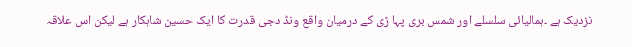نزدیک ہے ۔ہمالیائی سلسلے اور شمس بری پہا ڑی کے درمیان واقع ونڈ دجی قدرت کا ایک حسین شاہکار ہے لیکن اس علاقہ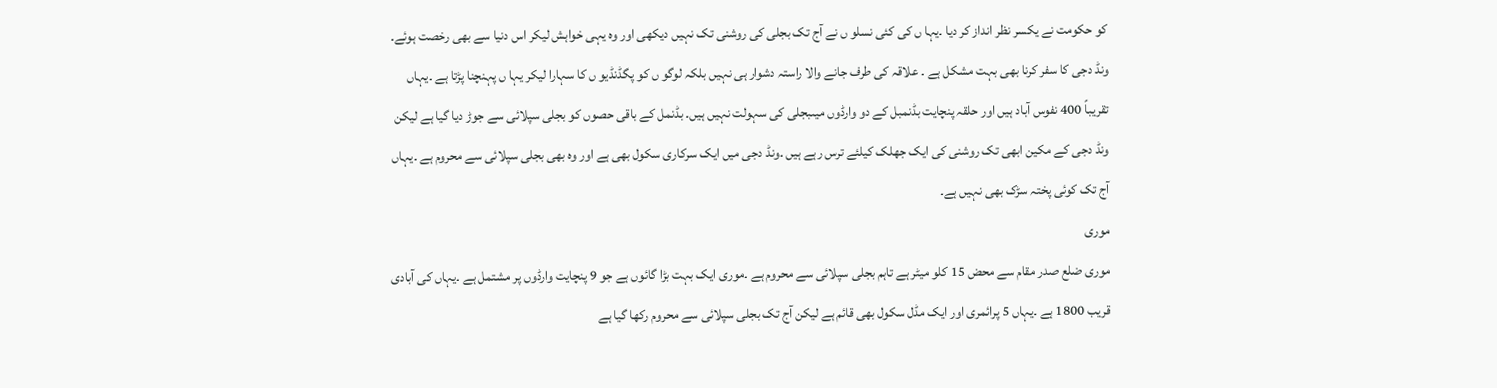کو حکومت نے یکسر نظر انداز کر دیا ۔یہا ں کی کئی نسلو ں نے آج تک بجلی کی روشنی تک نہیں دیکھی اور وہ یہی خواہش لیکر اس دنیا سے بھی رخصت ہوئے۔ ونڈ دجی کا سفر کرنا بھی بہت مشکل ہے ۔ علاقہ کی طرف جانے والا راستہ دشوار ہی نہیں بلکہ لوگو ں کو پگڈنڈیو ں کا سہارا لیکر یہا ں پہنچنا پڑتا ہے ۔یہاں تقریباً 400 نفوس آباد ہیں اور حلقہ پنچایت بڈنمبل کے دو وارڈوں میںبجلی کی سہولت نہیں ہیں۔ بڈنمل کے باقی حصوں کو بجلی سپلائی سے جوڑ دیا گیا ہے لیکن ونڈ دجی کے مکین ابھی تک روشنی کی ایک جھلک کیلئے ترس رہے ہیں ۔ونڈ دجی میں ایک سرکاری سکول بھی ہے اور وہ بھی بجلی سپلائی سے محروم ہے ۔یہاں آج تک کوئی پختہ سڑک بھی نہیں ہے۔
موری
موری ضلع صدر مقام سے محض 15 کلو میٹر ہے تاہم بجلی سپلائی سے محروم ہے ۔موری ایک بہت بڑا گائوں ہے جو 9 پنچایت وارڈوں پر مشتمل ہے ۔یہاں کی آبادی قریب 1800 ہے ۔یہاں 5 پرائمری اور ایک مڈل سکول بھی قائم ہے لیکن آج تک بجلی سپلائی سے محروم رکھا گیا ہے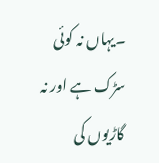۔یہاں نہ کوئی سڑک ہے اور نہ گاڑیوں کی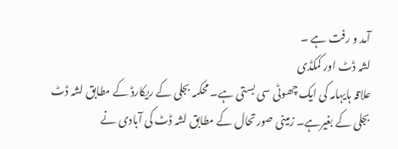آمد و رفت ہے ۔
لشہ ڈٹ اور کمکڈی
علاقہ ہایہامہ کی ایک چھوٹی سی بستی ہے۔ محکمہ بجلی کے ریکارڈ کے مطابق لشہ ڈٹ بجلی کے بغیرہے۔ زمینی صورتحال کے مطابق لشہ ڈٹ کی آبادی نے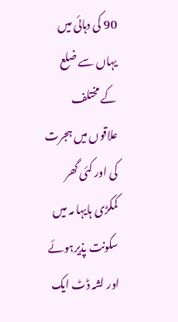90 کی دہائی میں یہاں سے ضلع کے مختلف علاقوں میں ہجرت کی اور کئی گھر کمکڑی ہایہا مہ میں سکونت پذیرہوئے اور لشہ ڈٹ ایک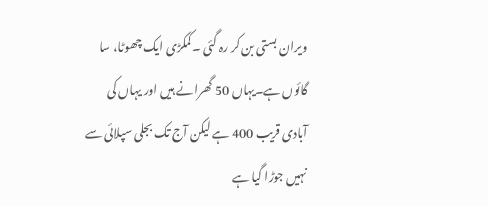ویران بستی بن کر رہ گئی ۔کمکڑی ایک چھوٹا، سا گائوں ہے۔یہاں 50 گھرانے ہیں اور یہاں کی آبادی قریب 400 ہے لیکن آج تک بجلی سپلائی سے نہیں جوڑا گیا ہے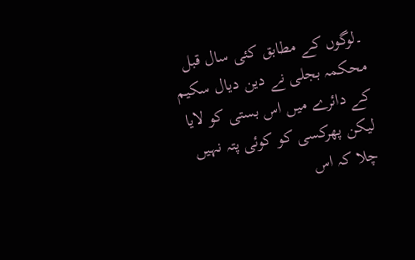۔لوگوں کے مطابق کئی سال قبل محکمہ بجلی نے دین دیال سکیم کے دائرے میں اس بستی کو لایا لیکن پھرکسی کو کوئی پتہ نہیں چلا کہ اس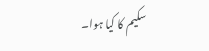سکیم کا کیا ہوا۔